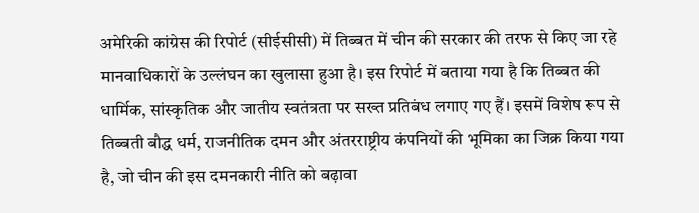अमेरिकी कांग्रेस की रिपोर्ट (सीईसीसी) में तिब्बत में चीन की सरकार की तरफ से किए जा रहे मानवाधिकारों के उल्लंघन का खुलासा हुआ है। इस रिपोर्ट में बताया गया है कि तिब्बत की धार्मिक, सांस्कृतिक और जातीय स्वतंत्रता पर सख्त प्रतिबंध लगाए गए हैं। इसमें विशेष रूप से तिब्बती बौद्ध धर्म, राजनीतिक दमन और अंतरराष्ट्रीय कंपनियों की भूमिका का जिक्र किया गया है, जो चीन की इस दमनकारी नीति को बढ़ावा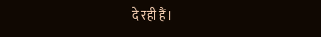दे रही हैं।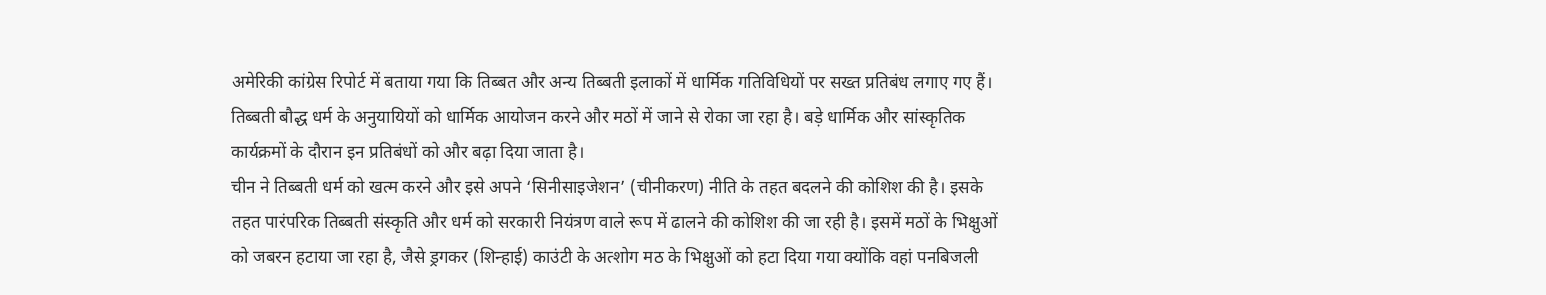अमेरिकी कांग्रेस रिपोर्ट में बताया गया कि तिब्बत और अन्य तिब्बती इलाकों में धार्मिक गतिविधियों पर सख्त प्रतिबंध लगाए गए हैं। तिब्बती बौद्ध धर्म के अनुयायियों को धार्मिक आयोजन करने और मठों में जाने से रोका जा रहा है। बड़े धार्मिक और सांस्कृतिक कार्यक्रमों के दौरान इन प्रतिबंधों को और बढ़ा दिया जाता है।
चीन ने तिब्बती धर्म को खत्म करने और इसे अपने ‘सिनीसाइजेशन’ (चीनीकरण) नीति के तहत बदलने की कोशिश की है। इसके तहत पारंपरिक तिब्बती संस्कृति और धर्म को सरकारी नियंत्रण वाले रूप में ढालने की कोशिश की जा रही है। इसमें मठों के भिक्षुओं को जबरन हटाया जा रहा है, जैसे ड्रगकर (शिन्हाई) काउंटी के अत्शोग मठ के भिक्षुओं को हटा दिया गया क्योंकि वहां पनबिजली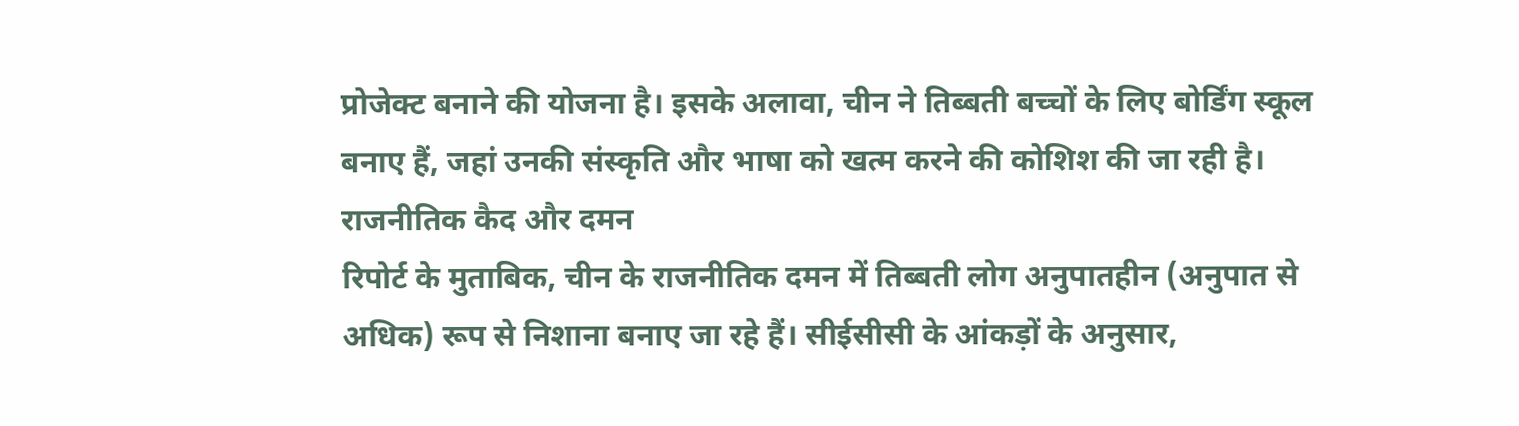प्रोजेक्ट बनाने की योजना है। इसके अलावा, चीन ने तिब्बती बच्चों के लिए बोर्डिंग स्कूल बनाए हैं, जहां उनकी संस्कृति और भाषा को खत्म करने की कोशिश की जा रही है।
राजनीतिक कैद और दमन
रिपोर्ट के मुताबिक, चीन के राजनीतिक दमन में तिब्बती लोग अनुपातहीन (अनुपात से अधिक) रूप से निशाना बनाए जा रहे हैं। सीईसीसी के आंकड़ों के अनुसार,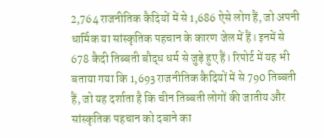2,764 राजनीतिक कैदियों में से 1,686 ऐसे लोग हैं, जो अपनी धार्मिक या सांस्कृतिक पहचान के कारण जेल में हैं। इनमें से 678 कैदी तिब्बती बौद्ध धर्म से जुड़े हुए हैं। रिपोर्ट में यह भी बताया गया कि 1,693 राजनीतिक कैदियों में से 790 तिब्बती हैं, जो यह दर्शाता है कि चीन तिब्बती लोगों की जातीय और सांस्कृतिक पहचान को दबाने का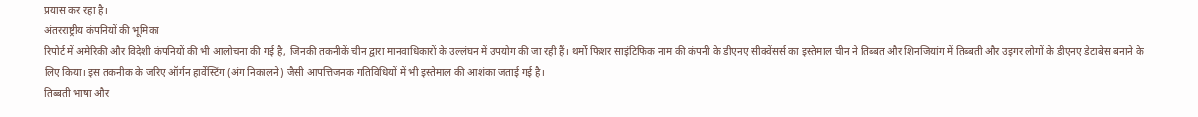प्रयास कर रहा है।
अंतरराष्ट्रीय कंपनियों की भूमिका
रिपोर्ट में अमेरिकी और विदेशी कंपनियों की भी आलोचना की गई है, जिनकी तकनीकें चीन द्वारा मानवाधिकारों के उल्लंघन में उपयोग की जा रही हैं। थर्मो फिशर साइंटिफिक नाम की कंपनी के डीएनए सीक्वेंसर्स का इस्तेमाल चीन ने तिब्बत और शिनजियांग में तिब्बती और उइगर लोगों के डीएनए डेटाबेस बनाने के लिए किया। इस तकनीक के जरिए ऑर्गन हार्वेस्टिंग (अंग निकालने) जैसी आपत्तिजनक गतिविधियों में भी इस्तेमाल की आशंका जताई गई है।
तिब्बती भाषा और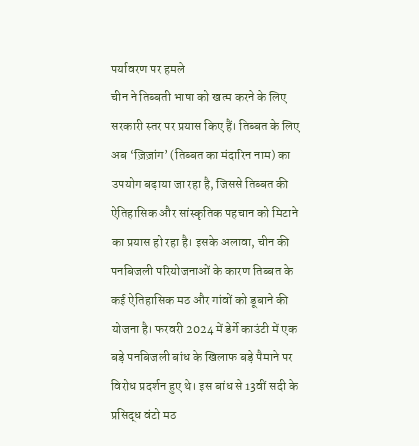पर्यावरण पर हमले
चीन ने तिब्बती भाषा को खत्म करने के लिए सरकारी स्तर पर प्रयास किए हैं। तिब्बत के लिए अब ‘ज़िज़ांग’ (तिब्बत का मंदारिन नाम) का उपयोग बढ़ाया जा रहा है, जिससे तिब्बत की ऐतिहासिक और सांस्कृतिक पहचान को मिटाने का प्रयास हो रहा है। इसके अलावा, चीन की पनबिजली परियोजनाओं के कारण तिब्बत के कई ऐतिहासिक मठ और गांवों को डूबाने की योजना है। फरवरी 2024 में डेर्गे काउंटी में एक बड़े पनबिजली बांध के खिलाफ बड़े पैमाने पर विरोध प्रदर्शन हुए थे। इस बांध से 13वीं सदी के प्रसिद्ध वंटो मठ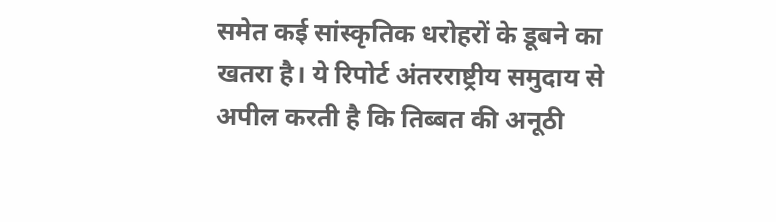समेत कई सांस्कृतिक धरोहरों के डूबने का खतरा है। ये रिपोर्ट अंतरराष्ट्रीय समुदाय से अपील करती है कि तिब्बत की अनूठी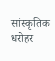सांस्कृतिक धरोहर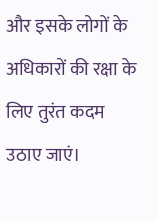और इसके लोगों के अधिकारों की रक्षा के लिए तुरंत कदम उठाए जाएं।